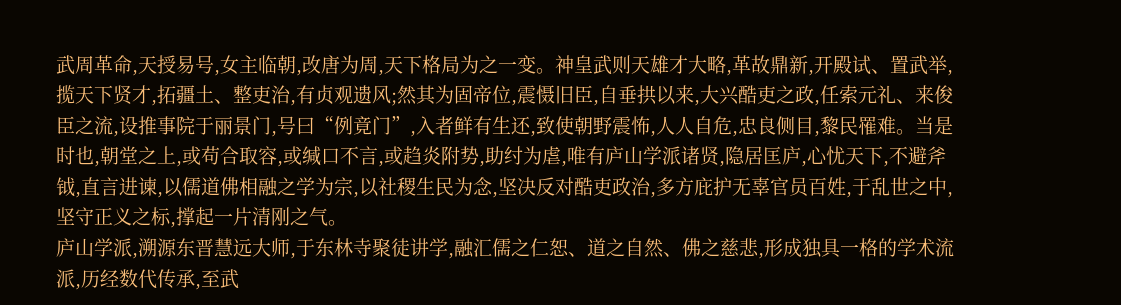武周革命,天授易号,女主临朝,改唐为周,天下格局为之一变。神皇武则天雄才大略,革故鼎新,开殿试、置武举,揽天下贤才,拓疆土、整吏治,有贞观遗风;然其为固帝位,震慑旧臣,自垂拱以来,大兴酷吏之政,任索元礼、来俊臣之流,设推事院于丽景门,号曰“例竟门”,入者鲜有生还,致使朝野震怖,人人自危,忠良侧目,黎民罹难。当是时也,朝堂之上,或苟合取容,或缄口不言,或趋炎附势,助纣为虐,唯有庐山学派诸贤,隐居匡庐,心忧天下,不避斧钺,直言进谏,以儒道佛相融之学为宗,以社稷生民为念,坚决反对酷吏政治,多方庇护无辜官员百姓,于乱世之中,坚守正义之标,撑起一片清刚之气。
庐山学派,溯源东晋慧远大师,于东林寺聚徒讲学,融汇儒之仁恕、道之自然、佛之慈悲,形成独具一格的学术流派,历经数代传承,至武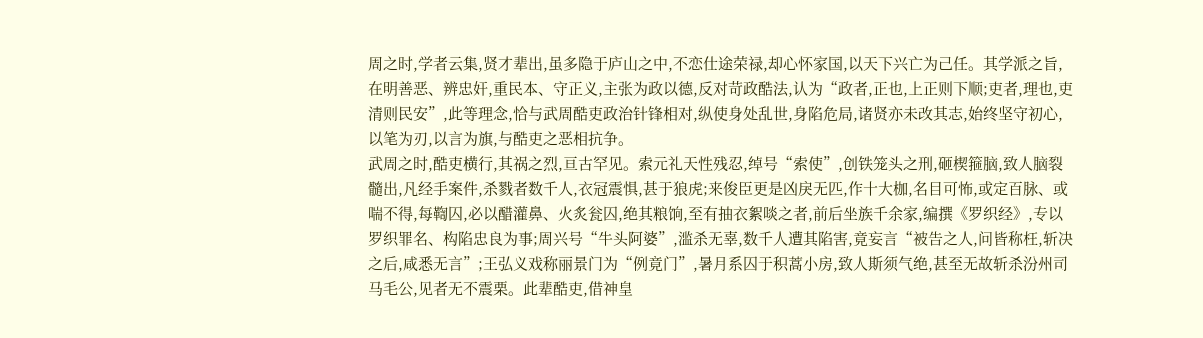周之时,学者云集,贤才辈出,虽多隐于庐山之中,不恋仕途荣禄,却心怀家国,以天下兴亡为己任。其学派之旨,在明善恶、辨忠奸,重民本、守正义,主张为政以德,反对苛政酷法,认为“政者,正也,上正则下顺;吏者,理也,吏清则民安”,此等理念,恰与武周酷吏政治针锋相对,纵使身处乱世,身陷危局,诸贤亦未改其志,始终坚守初心,以笔为刃,以言为旗,与酷吏之恶相抗争。
武周之时,酷吏横行,其祸之烈,亘古罕见。索元礼天性残忍,绰号“索使”,创铁笼头之刑,砸楔箍脑,致人脑裂髓出,凡经手案件,杀戮者数千人,衣冠震惧,甚于狼虎;来俊臣更是凶戾无匹,作十大枷,名目可怖,或定百脉、或喘不得,每鞫囚,必以醋灌鼻、火炙瓮囚,绝其粮饷,至有抽衣絮啖之者,前后坐族千余家,编撰《罗织经》,专以罗织罪名、构陷忠良为事;周兴号“牛头阿婆”,滥杀无辜,数千人遭其陷害,竟妄言“被告之人,问皆称枉,斩决之后,咸悉无言”;王弘义戏称丽景门为“例竟门”,暑月系囚于积蒿小房,致人斯须气绝,甚至无故斩杀汾州司马毛公,见者无不震栗。此辈酷吏,借神皇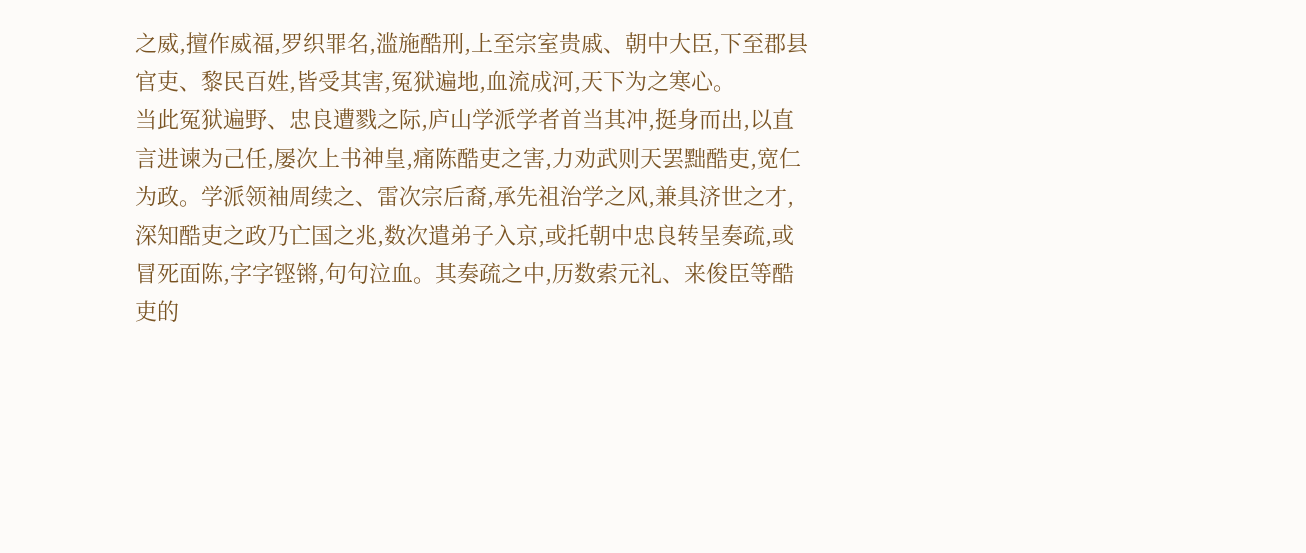之威,擅作威福,罗织罪名,滥施酷刑,上至宗室贵戚、朝中大臣,下至郡县官吏、黎民百姓,皆受其害,冤狱遍地,血流成河,天下为之寒心。
当此冤狱遍野、忠良遭戮之际,庐山学派学者首当其冲,挺身而出,以直言进谏为己任,屡次上书神皇,痛陈酷吏之害,力劝武则天罢黜酷吏,宽仁为政。学派领袖周续之、雷次宗后裔,承先祖治学之风,兼具济世之才,深知酷吏之政乃亡国之兆,数次遣弟子入京,或托朝中忠良转呈奏疏,或冒死面陈,字字铿锵,句句泣血。其奏疏之中,历数索元礼、来俊臣等酷吏的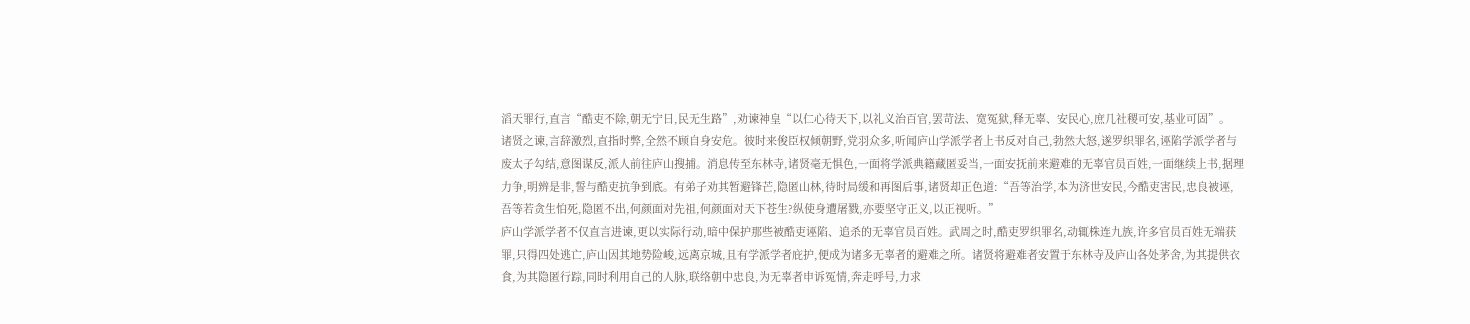滔天罪行,直言“酷吏不除,朝无宁日,民无生路”,劝谏神皇“以仁心待天下,以礼义治百官,罢苛法、宽冤狱,释无辜、安民心,庶几社稷可安,基业可固”。
诸贤之谏,言辞激烈,直指时弊,全然不顾自身安危。彼时来俊臣权倾朝野,党羽众多,听闻庐山学派学者上书反对自己,勃然大怒,遂罗织罪名,诬陷学派学者与废太子勾结,意图谋反,派人前往庐山搜捕。消息传至东林寺,诸贤毫无惧色,一面将学派典籍藏匿妥当,一面安抚前来避难的无辜官员百姓,一面继续上书,据理力争,明辨是非,誓与酷吏抗争到底。有弟子劝其暂避锋芒,隐匿山林,待时局缓和再图后事,诸贤却正色道:“吾等治学,本为济世安民,今酷吏害民,忠良被诬,吾等若贪生怕死,隐匿不出,何颜面对先祖,何颜面对天下苍生?纵使身遭屠戮,亦要坚守正义,以正视听。”
庐山学派学者不仅直言进谏,更以实际行动,暗中保护那些被酷吏诬陷、追杀的无辜官员百姓。武周之时,酷吏罗织罪名,动辄株连九族,许多官员百姓无端获罪,只得四处逃亡,庐山因其地势险峻,远离京城,且有学派学者庇护,便成为诸多无辜者的避难之所。诸贤将避难者安置于东林寺及庐山各处茅舍,为其提供衣食,为其隐匿行踪,同时利用自己的人脉,联络朝中忠良,为无辜者申诉冤情,奔走呼号,力求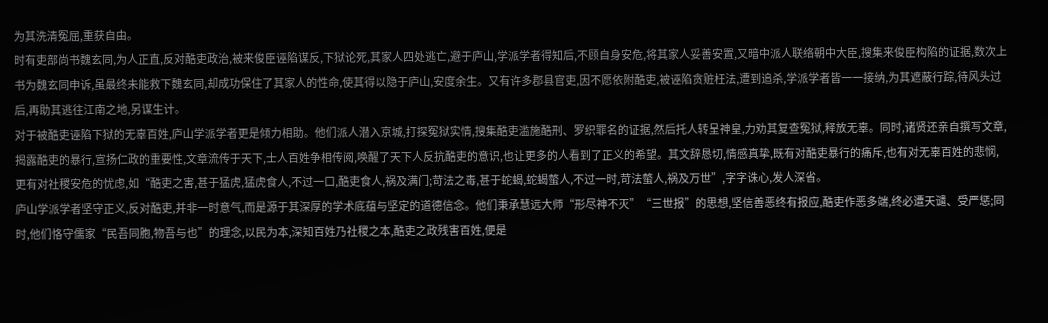为其洗清冤屈,重获自由。
时有吏部尚书魏玄同,为人正直,反对酷吏政治,被来俊臣诬陷谋反,下狱论死,其家人四处逃亡,避于庐山,学派学者得知后,不顾自身安危,将其家人妥善安置,又暗中派人联络朝中大臣,搜集来俊臣构陷的证据,数次上书为魏玄同申诉,虽最终未能救下魏玄同,却成功保住了其家人的性命,使其得以隐于庐山,安度余生。又有许多郡县官吏,因不愿依附酷吏,被诬陷贪赃枉法,遭到追杀,学派学者皆一一接纳,为其遮蔽行踪,待风头过后,再助其逃往江南之地,另谋生计。
对于被酷吏诬陷下狱的无辜百姓,庐山学派学者更是倾力相助。他们派人潜入京城,打探冤狱实情,搜集酷吏滥施酷刑、罗织罪名的证据,然后托人转呈神皇,力劝其复查冤狱,释放无辜。同时,诸贤还亲自撰写文章,揭露酷吏的暴行,宣扬仁政的重要性,文章流传于天下,士人百姓争相传阅,唤醒了天下人反抗酷吏的意识,也让更多的人看到了正义的希望。其文辞恳切,情感真挚,既有对酷吏暴行的痛斥,也有对无辜百姓的悲悯,更有对社稷安危的忧虑,如“酷吏之害,甚于猛虎,猛虎食人,不过一口,酷吏食人,祸及满门;苛法之毒,甚于蛇蝎,蛇蝎螫人,不过一时,苛法螫人,祸及万世”,字字诛心,发人深省。
庐山学派学者坚守正义,反对酷吏,并非一时意气,而是源于其深厚的学术底蕴与坚定的道德信念。他们秉承慧远大师“形尽神不灭”“三世报”的思想,坚信善恶终有报应,酷吏作恶多端,终必遭天谴、受严惩;同时,他们恪守儒家“民吾同胞,物吾与也”的理念,以民为本,深知百姓乃社稷之本,酷吏之政残害百姓,便是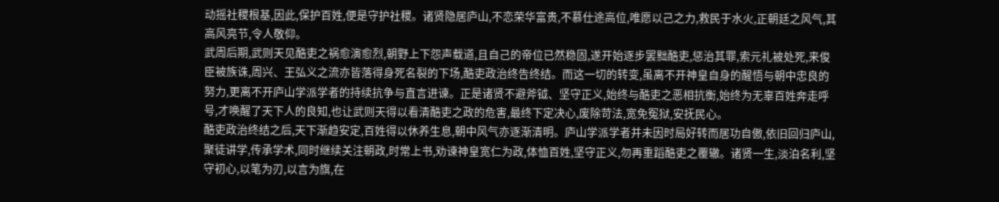动摇社稷根基,因此,保护百姓,便是守护社稷。诸贤隐居庐山,不恋荣华富贵,不慕仕途高位,唯愿以己之力,救民于水火,正朝廷之风气,其高风亮节,令人敬仰。
武周后期,武则天见酷吏之祸愈演愈烈,朝野上下怨声载道,且自己的帝位已然稳固,遂开始逐步罢黜酷吏,惩治其罪,索元礼被处死,来俊臣被族诛,周兴、王弘义之流亦皆落得身死名裂的下场,酷吏政治终告终结。而这一切的转变,虽离不开神皇自身的醒悟与朝中忠良的努力,更离不开庐山学派学者的持续抗争与直言进谏。正是诸贤不避斧钺、坚守正义,始终与酷吏之恶相抗衡,始终为无辜百姓奔走呼号,才唤醒了天下人的良知,也让武则天得以看清酷吏之政的危害,最终下定决心,废除苛法,宽免冤狱,安抚民心。
酷吏政治终结之后,天下渐趋安定,百姓得以休养生息,朝中风气亦逐渐清明。庐山学派学者并未因时局好转而居功自傲,依旧回归庐山,聚徒讲学,传承学术,同时继续关注朝政,时常上书,劝谏神皇宽仁为政,体恤百姓,坚守正义,勿再重蹈酷吏之覆辙。诸贤一生,淡泊名利,坚守初心,以笔为刃,以言为旗,在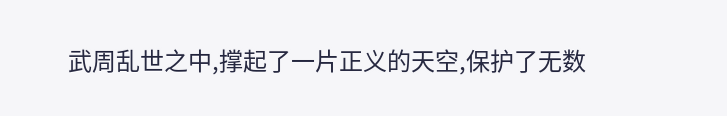武周乱世之中,撑起了一片正义的天空,保护了无数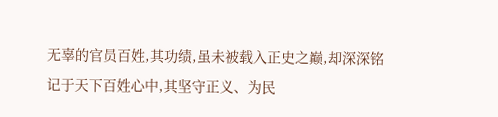无辜的官员百姓,其功绩,虽未被载入正史之巅,却深深铭记于天下百姓心中,其坚守正义、为民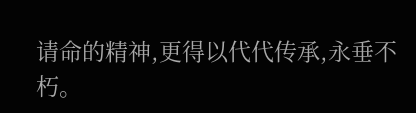请命的精神,更得以代代传承,永垂不朽。